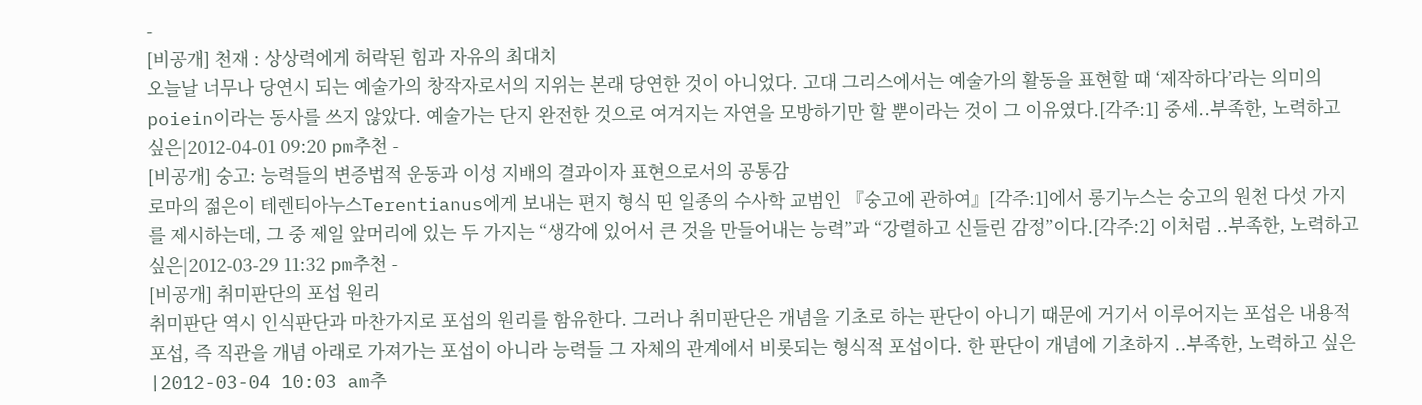-
[비공개] 천재 : 상상력에게 허락된 힘과 자유의 최대치
오늘날 너무나 당연시 되는 예술가의 창작자로서의 지위는 본래 당연한 것이 아니었다. 고대 그리스에서는 예술가의 활동을 표현할 때 ‘제작하다’라는 의미의 poiein이라는 동사를 쓰지 않았다. 예술가는 단지 완전한 것으로 여겨지는 자연을 모방하기만 할 뿐이라는 것이 그 이유였다.[각주:1] 중세..부족한, 노력하고 싶은|2012-04-01 09:20 pm추천 -
[비공개] 숭고: 능력들의 변증법적 운동과 이성 지배의 결과이자 표현으로서의 공통감
로마의 젊은이 테렌티아누스Terentianus에게 보내는 편지 형식 띤 일종의 수사학 교범인 『숭고에 관하여』[각주:1]에서 롱기누스는 숭고의 원천 다섯 가지를 제시하는데, 그 중 제일 앞머리에 있는 두 가지는 “생각에 있어서 큰 것을 만들어내는 능력”과 “강렬하고 신들린 감정”이다.[각주:2] 이처럼 ..부족한, 노력하고 싶은|2012-03-29 11:32 pm추천 -
[비공개] 취미판단의 포섭 원리
취미판단 역시 인식판단과 마찬가지로 포섭의 원리를 함유한다. 그러나 취미판단은 개념을 기초로 하는 판단이 아니기 때문에 거기서 이루어지는 포섭은 내용적 포섭, 즉 직관을 개념 아래로 가져가는 포섭이 아니라 능력들 그 자체의 관계에서 비롯되는 형식적 포섭이다. 한 판단이 개념에 기초하지 ..부족한, 노력하고 싶은|2012-03-04 10:03 am추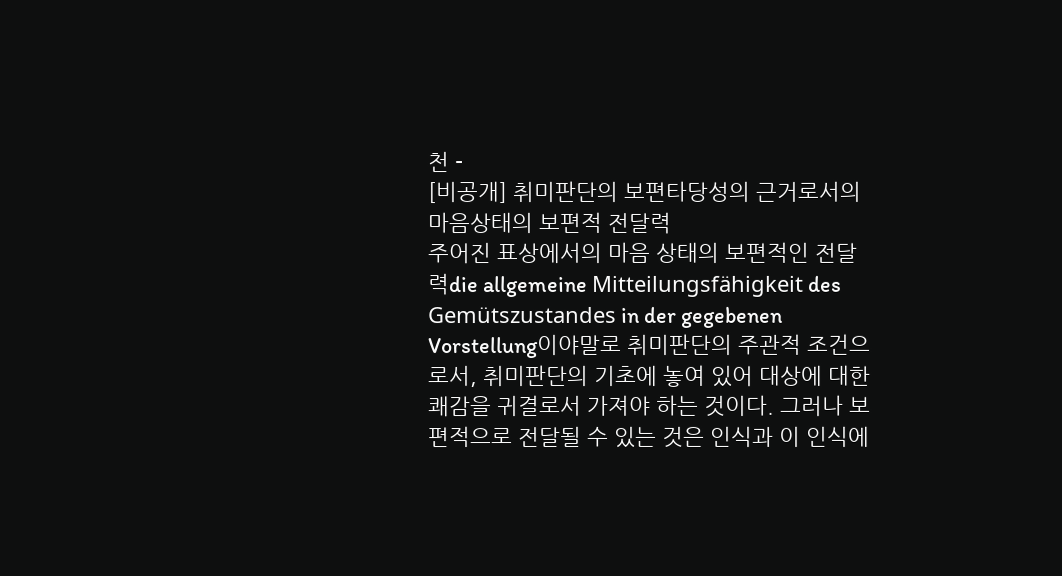천 -
[비공개] 취미판단의 보편타당성의 근거로서의 마음상태의 보편적 전달력
주어진 표상에서의 마음 상태의 보편적인 전달력die allgemeine Mitteilungsfähigkeit des Gemütszustandes in der gegebenen Vorstellung이야말로 취미판단의 주관적 조건으로서, 취미판단의 기초에 놓여 있어 대상에 대한 쾌감을 귀결로서 가져야 하는 것이다. 그러나 보편적으로 전달될 수 있는 것은 인식과 이 인식에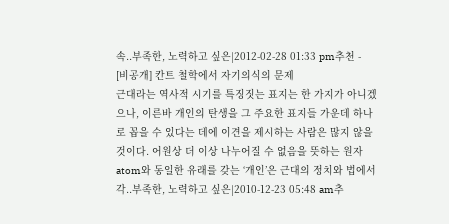속..부족한, 노력하고 싶은|2012-02-28 01:33 pm추천 -
[비공개] 칸트 철학에서 자기의식의 문제
근대라는 역사적 시기를 특징짓는 표지는 한 가지가 아니겠으나, 이른바 개인의 탄생을 그 주요한 표지들 가운데 하나로 꼽을 수 있다는 데에 이견을 제시하는 사람은 많지 않을 것이다. 어원상 더 이상 나누어질 수 없음을 뜻하는 원자atom와 동일한 유래를 갖는 ‘개인’은 근대의 정치와 법에서 각..부족한, 노력하고 싶은|2010-12-23 05:48 am추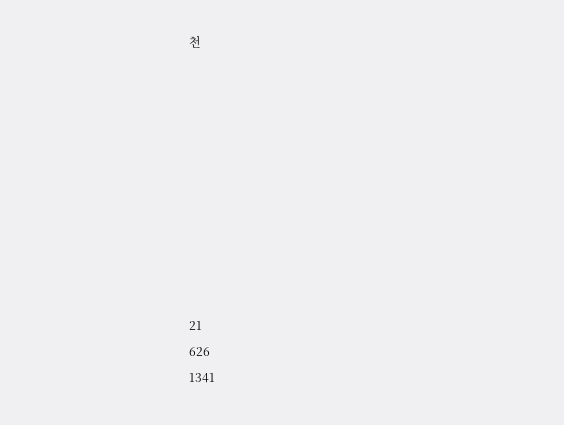천










21
626
1341